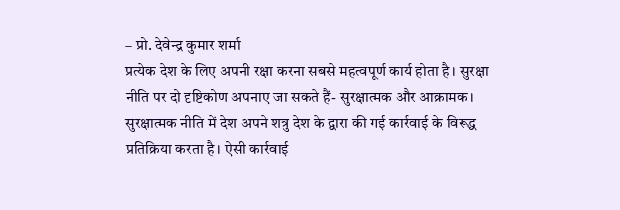– प्रो. देवेन्द्र कुमार शर्मा
प्रत्येक देश के लिए अपनी रक्षा करना सबसे महत्वपूर्ण कार्य होता है। सुरक्षा नीति पर दो दृष्टिकोण अपनाए जा सकते हैं- सुरक्षात्मक और आक्रामक। सुरक्षात्मक नीति में देश अपने शत्रु देश के द्वारा की गई कार्रवाई के विरूद्ध प्रतिक्रिया करता है। ऐसी कार्रवाई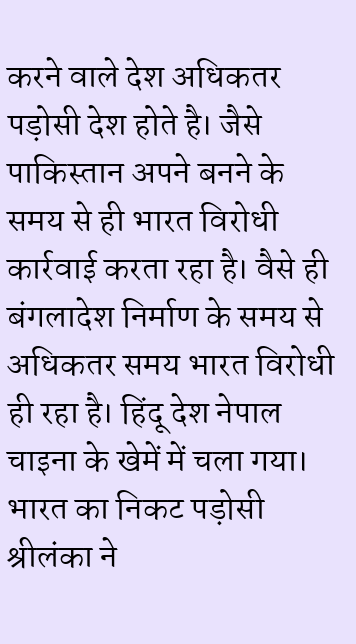करने वाले देश अधिकतर पड़ोसी देश होते है। जैसे पाकिस्तान अपने बनने के समय से ही भारत विरोधी कार्रवाई करता रहा है। वैसे ही बंगलादेश निर्माण के समय से अधिकतर समय भारत विरोधी ही रहा है। हिंदू देश नेपाल चाइना के खेमें में चला गया। भारत का निकट पड़ोसी श्रीलंका ने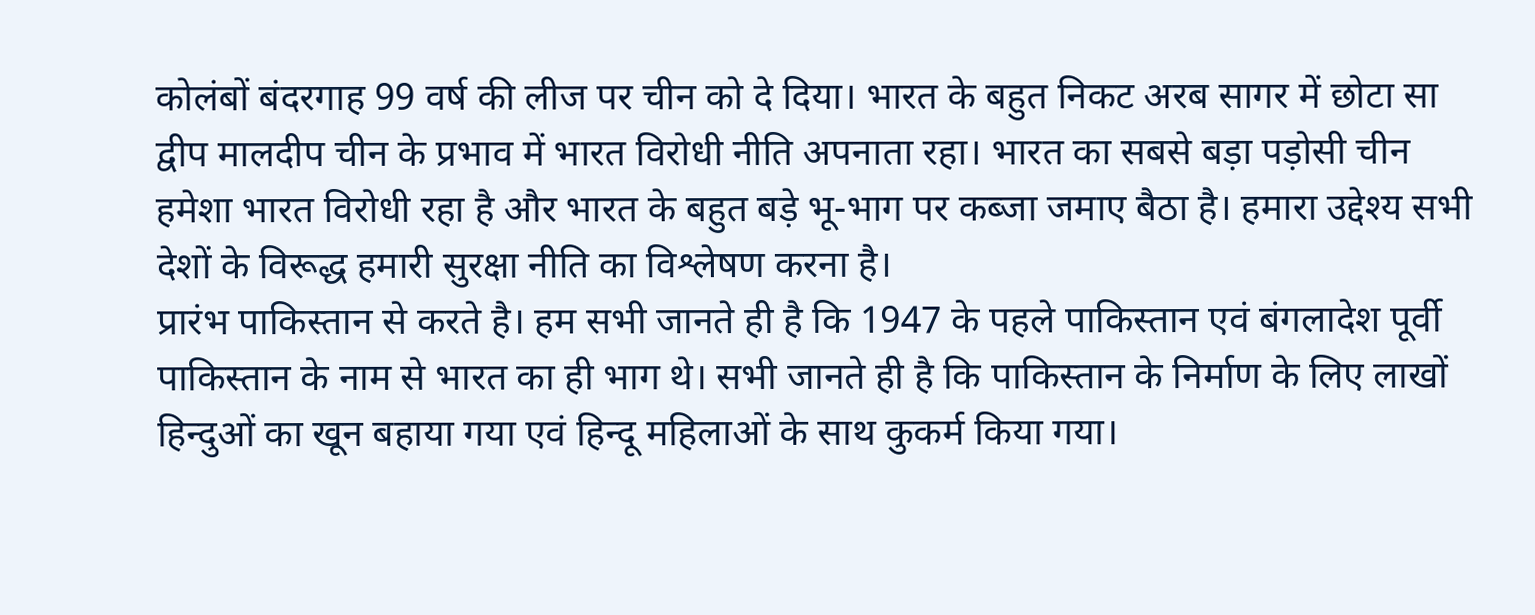कोलंबों बंदरगाह 99 वर्ष की लीज पर चीन को दे दिया। भारत के बहुत निकट अरब सागर में छोटा सा द्वीप मालदीप चीन के प्रभाव में भारत विरोधी नीति अपनाता रहा। भारत का सबसे बड़ा पड़ोसी चीन हमेशा भारत विरोधी रहा है और भारत के बहुत बड़े भू-भाग पर कब्जा जमाए बैठा है। हमारा उद्देश्य सभी देशों के विरूद्ध हमारी सुरक्षा नीति का विश्लेषण करना है।
प्रारंभ पाकिस्तान से करते है। हम सभी जानते ही है कि 1947 के पहले पाकिस्तान एवं बंगलादेश पूर्वी पाकिस्तान के नाम से भारत का ही भाग थे। सभी जानते ही है कि पाकिस्तान के निर्माण के लिए लाखों हिन्दुओं का खून बहाया गया एवं हिन्दू महिलाओं के साथ कुकर्म किया गया।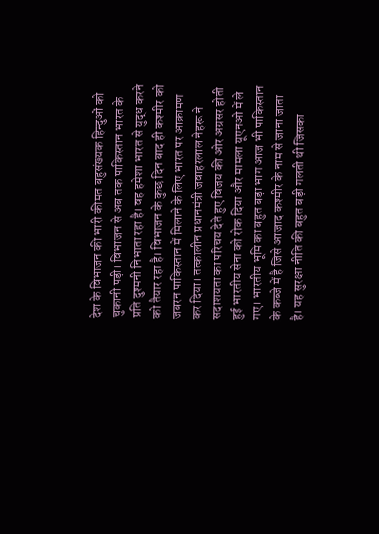देश के विभाजन की भारी कीमत बहुसंख्यक हिन्दुओं को चुकानी पड़ी। विभाजन से अब तक पाकिस्तान भारत के प्रति दुश्मनी निभाता रहा है। वह हमेशा भारत से युद्ध करने को तैयार रहा है। विभाजन के कुछ दिन बाद ही कश्मीर को जबरन पाकिस्तान में मिलाने के लिए भारत पर आक्रामण कर दिया। तत्कालीन प्रधानमंत्री जवाहरलाल नेहरू ने सदाशयता का परिचय देते हुए विजय की ओर अग्रसर होती हुई भारतीय सेना को रोक दिया और मामला यूएनओ में ले गए। भारतीय भूमि का बहुत बड़ा भाग आज भी पाकिस्तान के कब्जे में है जिसे आजाद कश्मीर के नाम से जाना जाता है। यह सुरक्षा नीति की बहुत बड़ी गलती थी जिसका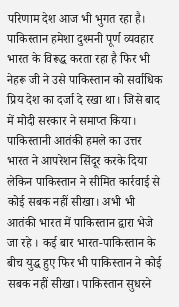परिणाम देश आज भी भुगत रहा है। पाकिस्तान हमेशा दुश्मनी पूर्ण व्यवहार भारत के विरूद्ध करता रहा है फिर भी नेहरू जी ने उसे पाकिस्तान को सर्वाधिक प्रिय देश का दर्जा दे रखा था। जिसे बाद में मोदी सरकार ने समाप्त किया।
पाकिस्तानी आतंकी हमले का उत्तर भारत ने आपरेशन सिंदूर करके दिया लेकिन पाकिस्तान ने सीमित कार्रवाई से कोई सबक नहीं सीखा। अभी भी आतंकी भारत में पाकिस्तान द्वारा भेजे जा रहे । कई बार भारत-पाकिस्तान के बीच युद्ध हुए फिर भी पाकिस्तान ने कोई सबक नहीं सीखा। पाकिस्तान सुधरने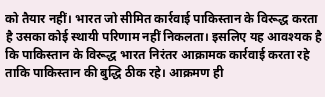को तैयार नहीं। भारत जो सीमित कार्रवाई पाकिस्तान के विरूद्ध करता है उसका कोई स्थायी परिणाम नहीं निकलता। इसलिए यह आवश्यक है कि पाकिस्तान के विरूद्ध भारत निरंतर आक्रामक कार्रवाई करता रहे ताकि पाकिस्तान की बुद्धि ठीक रहे। आक्रमण ही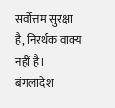सर्वोत्तम सुरक्षा है, निरर्थक वाक्य नहीं है।
बंगलादेश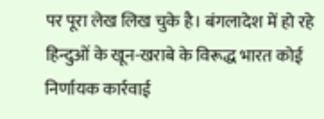पर पूरा लेख लिख चुके है। बंगलादेश में हो रहे हिन्दुओं के खून-खराबे के विरूद्ध भारत कोई निर्णायक कार्रवाई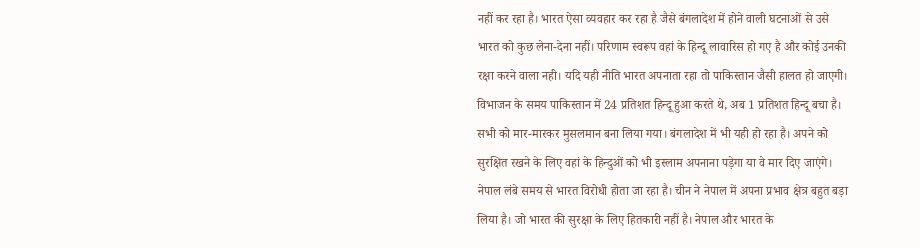नहीं कर रहा है। भारत ऐसा व्यवहार कर रहा है जैसे बंगलादेश में होने वाली घटनाओं से उसे भारत को कुछ लेना-देना नहीं। परिणाम स्वरूप वहां के हिन्दू लावारिस हो गए है और कोई उनकी रक्षा करने वाला नही। यदि यही नीति भारत अपनाता रहा तो पाकिस्तान जैसी हालत हो जाएगी। विभाजन के समय पाकिस्तान में 24 प्रतिशत हिन्दू हुआ करते थे, अब 1 प्रतिशत हिन्दू बचा है। सभी को मार-मारकर मुसलमान बना लिया गया। बंगलादेश में भी यही हो रहा है। अपने को सुरक्षित रखने के लिए वहां के हिन्दुओं को भी इस्लाम अपनाना पड़ेगा या वे मार दिए जाएंगे।
नेपाल लंबे समय से भारत विरोधी होता जा रहा है। चीन ने नेपाल में अपना प्रभाव क्षेत्र बहुत बड़ा लिया है। जो भारत की सुरक्षा के लिए हितकारी नहीं है। नेपाल और भारत के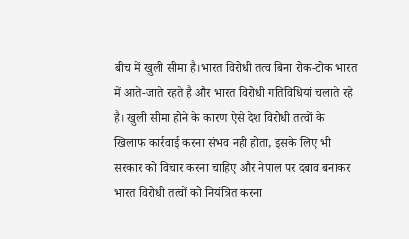बीच में खुली सीमा है।भारत विरोधी तत्व बिना रोक-टोक भारत में आते-जाते रहते है और भारत विरोधी गतिविधियां चलाते रहे है। खुली सीमा होने के कारण ऐसे देश विरोधी तत्वों के खिलाफ कार्रवाई करना संभव नही होता, इसके लिए भी सरकार को विचार करना चाहिए और नेपाल पर दबाव बनाकर भारत विरोधी तत्वों को नियंत्रित करना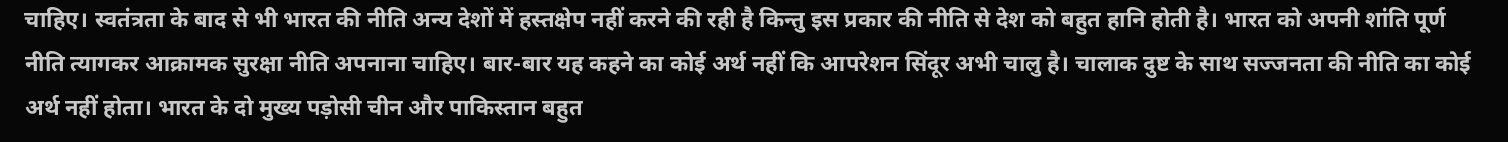चाहिए। स्वतंत्रता के बाद से भी भारत की नीति अन्य देशों में हस्तक्षेप नहीं करने की रही है किन्तु इस प्रकार की नीति से देश को बहुत हानि होती है। भारत को अपनी शांति पूर्ण नीति त्यागकर आक्रामक सुरक्षा नीति अपनाना चाहिए। बार-बार यह कहने का कोई अर्थ नहीं कि आपरेशन सिंदूर अभी चालु है। चालाक दुष्ट के साथ सज्जनता की नीति का कोई अर्थ नहीं होता। भारत के दो मुख्य पड़ोसी चीन और पाकिस्तान बहुत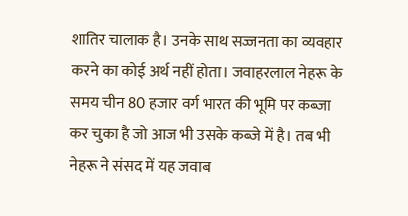शातिर चालाक है। उनके साथ सज्जनता का व्यवहार करने का कोई अर्थ नहीं होता। जवाहरलाल नेहरू के समय चीन 80 हजार वर्ग भारत की भूमि पर कब्जा कर चुका है जो आज भी उसके कब्जे में है। तब भी नेहरू ने संसद में यह जवाब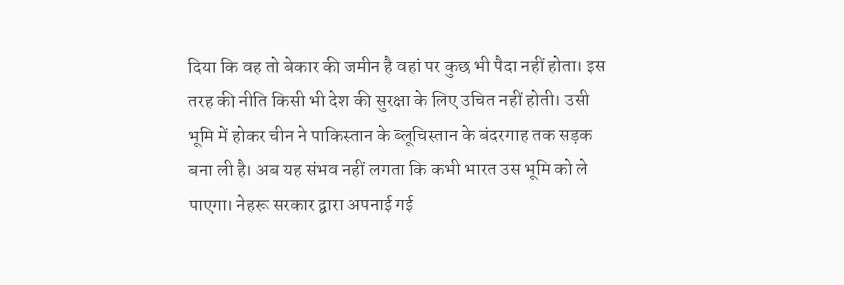दिया कि वह तो बेकार की जमीन है वहां पर कुछ भी पैदा नहीं होता। इस तरह की नीति किसी भी देश की सुरक्षा के लिए उचित नहीं होती। उसी भूमि में होकर चीन ने पाकिस्तान के ब्लूचिस्तान के बंदरगाह तक सड़क बना ली है। अब यह संभव नहीं लगता कि कभी भारत उस भूमि को ले पाएगा। नेहरू सरकार द्वारा अपनाई गई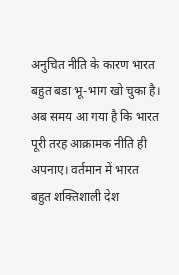अनुचित नीति के कारण भारत बहुत बडा भू-भाग खो चुका है।
अब समय आ गया है कि भारत पूरी तरह आक्रामक नीति ही अपनाए। वर्तमान में भारत बहुत शक्तिशाली देश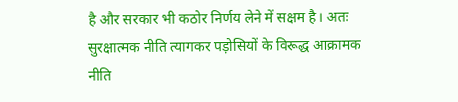है और सरकार भी कठोर निर्णय लेने में सक्षम है। अतः सुरक्षात्मक नीति त्यागकर पड़ोसियों के विरूद्ध आक्रामक नीति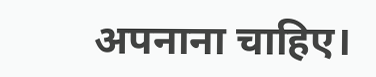अपनाना चाहिए।